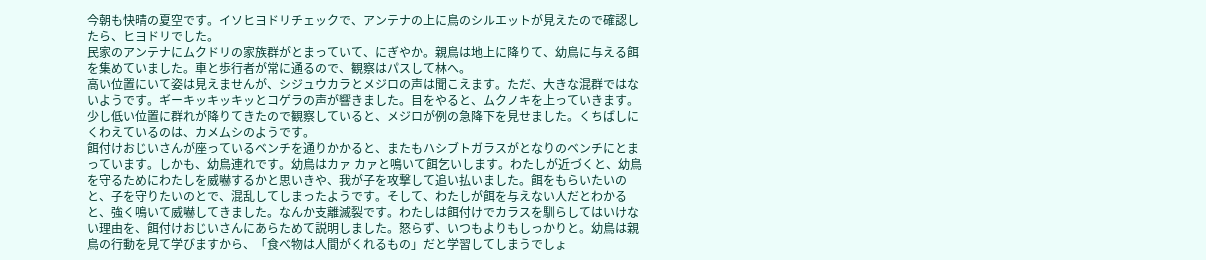今朝も快晴の夏空です。イソヒヨドリチェックで、アンテナの上に鳥のシルエットが見えたので確認したら、ヒヨドリでした。
民家のアンテナにムクドリの家族群がとまっていて、にぎやか。親鳥は地上に降りて、幼鳥に与える餌を集めていました。車と歩行者が常に通るので、観察はパスして林へ。
高い位置にいて姿は見えませんが、シジュウカラとメジロの声は聞こえます。ただ、大きな混群ではないようです。ギーキッキッキッとコゲラの声が響きました。目をやると、ムクノキを上っていきます。少し低い位置に群れが降りてきたので観察していると、メジロが例の急降下を見せました。くちばしにくわえているのは、カメムシのようです。
餌付けおじいさんが座っているベンチを通りかかると、またもハシブトガラスがとなりのベンチにとまっています。しかも、幼鳥連れです。幼鳥はカァ カァと鳴いて餌乞いします。わたしが近づくと、幼鳥を守るためにわたしを威嚇するかと思いきや、我が子を攻撃して追い払いました。餌をもらいたいのと、子を守りたいのとで、混乱してしまったようです。そして、わたしが餌を与えない人だとわかると、強く鳴いて威嚇してきました。なんか支離滅裂です。わたしは餌付けでカラスを馴らしてはいけない理由を、餌付けおじいさんにあらためて説明しました。怒らず、いつもよりもしっかりと。幼鳥は親鳥の行動を見て学びますから、「食べ物は人間がくれるもの」だと学習してしまうでしょ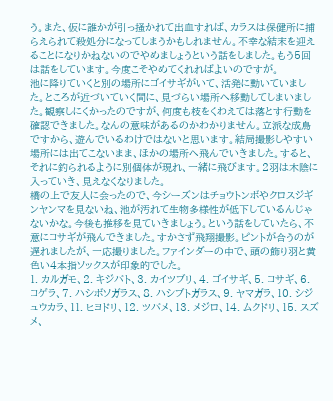う。また、仮に誰かが引っ掻かれて出血すれば、カラスは保健所に捕らえられて殺処分になってしまうかもしれません。不幸な結末を迎えることになりかねないのでやめましょうという話をしました。もう5回は話をしています。今度こそやめてくれればよいのですが。
池に降りていくと別の場所にゴイサギがいて、活発に動いていました。ところが近づいていく間に、見づらい場所へ移動してしまいました。観察しにくかったのですが、何度も枝をくわえては落とす行動を確認できました。なんの意味があるのかわかりません。立派な成鳥ですから、遊んでいるわけではないと思います。結局撮影しやすい場所には出てこないまま、ほかの場所へ飛んでいきました。すると、それに釣られるように別個体が現れ、一緒に飛びます。2羽は木陰に入っていき、見えなくなりました。
橋の上で友人に会ったので、今シーズンはチョウトンボやクロスジギンヤンマを見ないね、池が汚れて生物多様性が低下しているんじゃないかな。今後も推移を見ていきましょう。という話をしていたら、不意にコサギが飛んできました。すかさず飛翔撮影。ピントが合うのが遅れましたが、一応撮りました。ファインダーの中で、頭の飾り羽と黄色い4本指ソックスが印象的でした。
1. カルガモ、2. キジバト、3. カイツブリ、4. ゴイサギ、5. コサギ、6. コゲラ、7. ハシボソガラス、8. ハシブトガラス、9. ヤマガラ、10. シジュウカラ、11. ヒヨドリ、12. ツバメ、13. メジロ、14. ムクドリ、15. スズメ、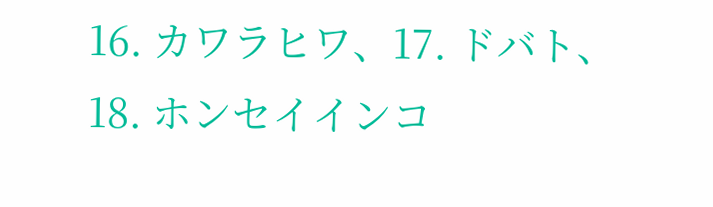16. カワラヒワ、17. ドバト、18. ホンセイインコ